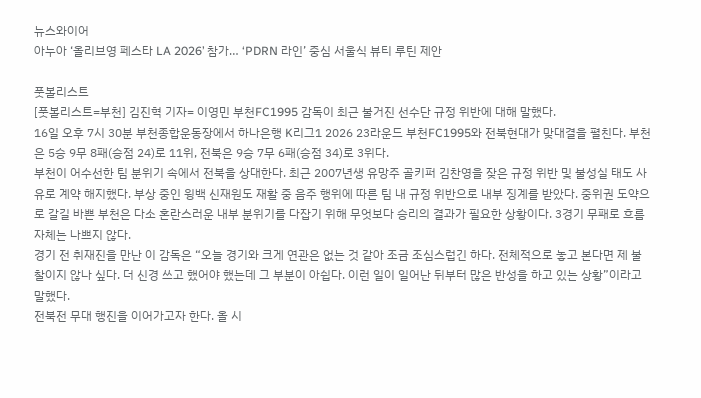뉴스와이어
아누아 ‘올리브영 페스타 LA 2026’ 참가… ‘PDRN 라인’ 중심 서울식 뷰티 루틴 제안

풋볼리스트
[풋볼리스트=부천] 김진혁 기자= 이영민 부천FC1995 감독이 최근 불거진 선수단 규정 위반에 대해 말했다.
16일 오후 7시 30분 부천종합운동장에서 하나은행 K리그1 2026 23라운드 부천FC1995와 전북현대가 맞대결을 펼친다. 부천은 5승 9무 8패(승점 24)로 11위, 전북은 9승 7무 6패(승점 34)로 3위다.
부천이 어수선한 팀 분위기 속에서 전북을 상대한다. 최근 2007년생 유망주 골키퍼 김찬영을 잦은 규정 위반 및 불성실 태도 사유로 계약 해지했다. 부상 중인 윙백 신재원도 재활 중 음주 행위에 따른 팀 내 규정 위반으로 내부 징계를 받았다. 중위권 도약으로 갈길 바쁜 부천은 다소 혼란스러운 내부 분위기를 다잡기 위해 무엇보다 승리의 결과가 필요한 상황이다. 3경기 무패로 흐름 자체는 나쁘지 않다.
경기 전 취재진을 만난 이 감독은 “오늘 경기와 크게 연관은 없는 것 같아 조금 조심스럽긴 하다. 전체적으로 놓고 본다면 제 불찰이지 않나 싶다. 더 신경 쓰고 했어야 했는데 그 부분이 아쉽다. 이런 일이 일어난 뒤부터 많은 반성을 하고 있는 상황”이라고 말했다.
전북전 무대 행진을 이어가고자 한다. 올 시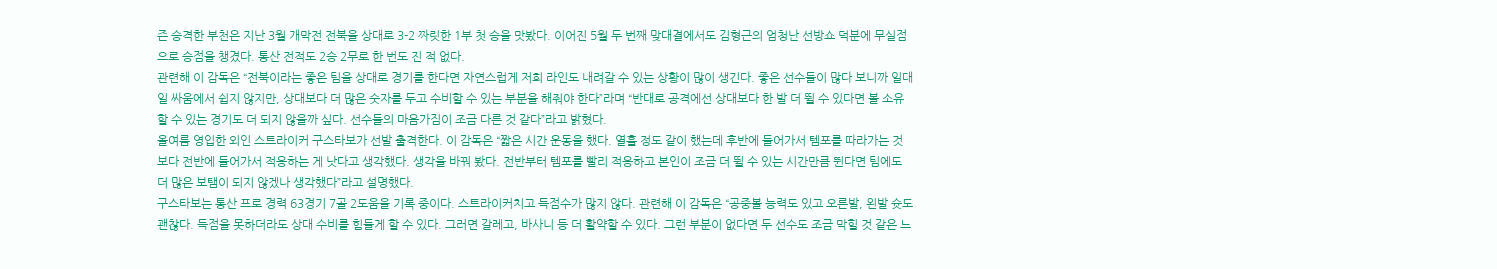즌 승격한 부천은 지난 3월 개막전 전북을 상대로 3-2 짜릿한 1부 첫 승을 맛봤다. 이어진 5월 두 번째 맞대결에서도 김형근의 엄청난 선방쇼 덕분에 무실점으로 승점을 챙겼다. 통산 전적도 2승 2무로 한 번도 진 적 없다.
관련해 이 감독은 “전북이라는 좋은 팀을 상대로 경기를 한다면 자연스럽게 저희 라인도 내려갈 수 있는 상황이 많이 생긴다. 좋은 선수들이 많다 보니까 일대일 싸움에서 쉽지 않지만, 상대보다 더 많은 숫자를 두고 수비할 수 있는 부분을 해줘야 한다”라며 “반대로 공격에선 상대보다 한 발 더 뛸 수 있다면 볼 소유할 수 있는 경기도 더 되지 않을까 싶다. 선수들의 마음가짐이 조금 다른 것 같다”라고 밝혔다.
올여름 영입한 외인 스트라이커 구스타보가 선발 출격한다. 이 감독은 “짧은 시간 운동을 했다. 열흘 정도 같이 했는데 후반에 들어가서 템포를 따라가는 것보다 전반에 들어가서 적응하는 게 낫다고 생각했다. 생각을 바꿔 봤다. 전반부터 템포를 빨리 적응하고 본인이 조금 더 뛸 수 있는 시간만큼 뛴다면 팀에도 더 많은 보탬이 되지 않겠나 생각했다”라고 설명했다.
구스타보는 통산 프로 경력 63경기 7골 2도움을 기록 중이다. 스트라이커치고 득점수가 많지 않다. 관련해 이 감독은 “공중볼 능력도 있고 오른발, 왼발 슛도 괜찮다. 득점을 못하더라도 상대 수비를 힘들게 할 수 있다. 그러면 갈레고, 바사니 등 더 활약할 수 있다. 그런 부분이 없다면 두 선수도 조금 막힐 것 같은 느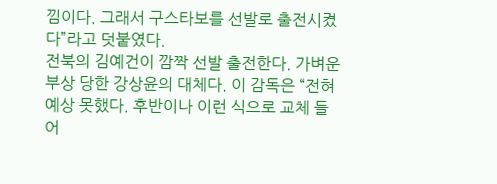낌이다. 그래서 구스타보를 선발로 출전시켰다”라고 덧붙였다.
전북의 김예건이 깜짝 선발 출전한다. 가벼운 부상 당한 강상윤의 대체다. 이 감독은 “전혀 예상 못했다. 후반이나 이런 식으로 교체 들어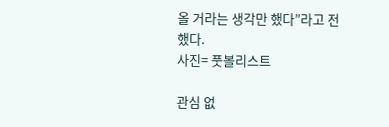올 거라는 생각만 했다”라고 전했다.
사진= 풋볼리스트

관심 없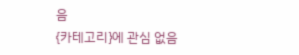음
{카테고리}에 관심 없음